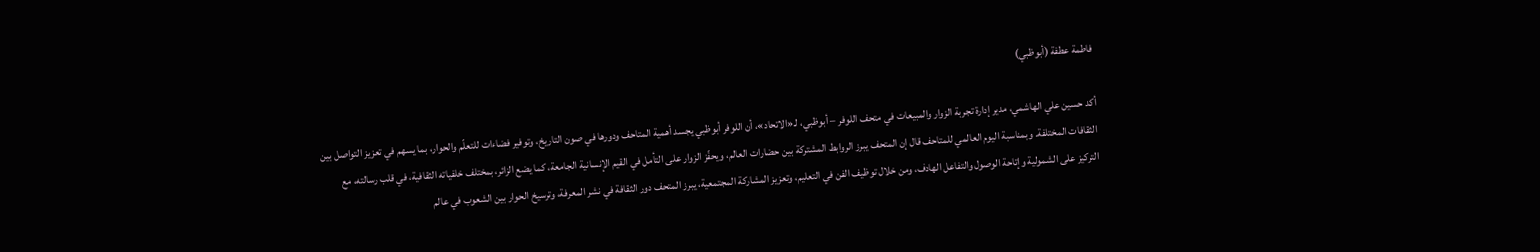فاطمة عطفة (أبوظبي)

أكد حسين علي الهاشمي، مدير إدارة تجربة الزوار والمبيعات في متحف اللوفر – أبوظبي، لـ«الاتحاد»، أن اللوفر أبوظبي يجسد أهمية المتاحف ودورها في صون التاريخ، وتوفير فضاءات للتعلّم والحوار، بما يسهم في تعزيز التواصل بين الثقافات المختلفة. وبمناسبة اليوم العالمي للمتاحف قال إن المتحف يبرز الروابط المشتركة بين حضارات العالم، ويحفّز الزوار على التأمل في القيم الإنسانية الجامعة، كما يضع الزائر، بمختلف خلفياته الثقافية، في قلب رسالته، مع التركيز على الشمولية وإتاحة الوصول والتفاعل الهادف، ومن خلال توظيف الفن في التعليم، وتعزيز المشاركة المجتمعية، يبرز المتحف دور الثقافة في نشر المعرفة، وترسيخ الحوار بين الشعوب في عالم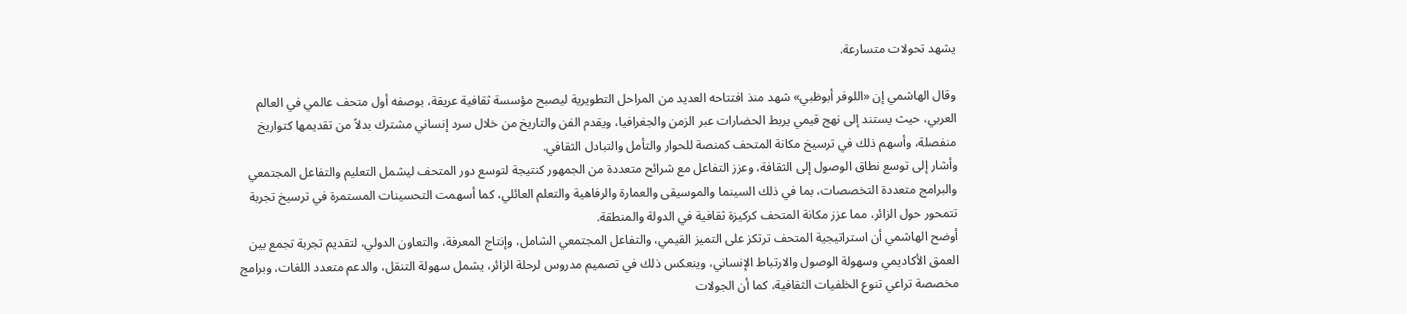يشهد تحولات متسارعة.

وقال الهاشمي إن «اللوفر أبوظبي» شهد منذ افتتاحه العديد من المراحل التطويرية ليصبح مؤسسة ثقافية عريقة، بوصفه أول متحف عالمي في العالم العربي، حيث يستند إلى نهج قيمي يربط الحضارات عبر الزمن والجغرافيا، ويقدم الفن والتاريخ من خلال سرد إنساني مشترك بدلاً من تقديمها كتواريخ منفصلة، وأسهم ذلك في ترسيخ مكانة المتحف كمنصة للحوار والتأمل والتبادل الثقافي.
وأشار إلى توسع نطاق الوصول إلى الثقافة، وعزز التفاعل مع شرائح متعددة من الجمهور كنتيجة لتوسع دور المتحف ليشمل التعليم والتفاعل المجتمعي والبرامج متعددة التخصصات، بما في ذلك السينما والموسيقى والعمارة والرفاهية والتعلم العائلي، كما أسهمت التحسينات المستمرة في ترسيخ تجربة تتمحور حول الزائر، مما عزز مكانة المتحف كركيزة ثقافية في الدولة والمنطقة.
أوضح الهاشمي أن استراتيجية المتحف ترتكز على التميز القيمي، والتفاعل المجتمعي الشامل، وإنتاج المعرفة، والتعاون الدولي، لتقديم تجربة تجمع بين العمق الأكاديمي وسهولة الوصول والارتباط الإنساني، وينعكس ذلك في تصميم مدروس لرحلة الزائر، يشمل سهولة التنقل، والدعم متعدد اللغات، وبرامج مخصصة تراعي تنوع الخلفيات الثقافية، كما أن الجولات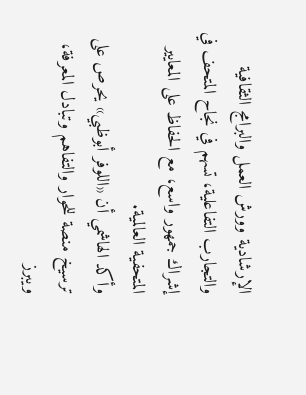الإرشادية وورش العمل والبرامج الثقافية والتجارب التفاعلية، تسهم في نجاح المتحف في إشراك جمهور واسع، مع الحفاظ على المعايير المتحفية العالمية.
وأكد الهاشمي أن «اللوفر أبوظبي» يحرص على ترسيخ منصة للحوار والتفاهم وتبادل المعرفة، ويبرز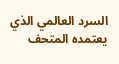السرد العالمي الذي يعتمده المتحف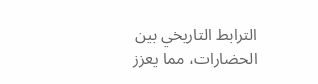الترابط التاريخي بين الحضارات، مما يعزز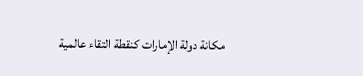مكانة دولة الإمارات كنقطة التقاء عالمية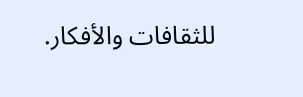للثقافات والأفكار.